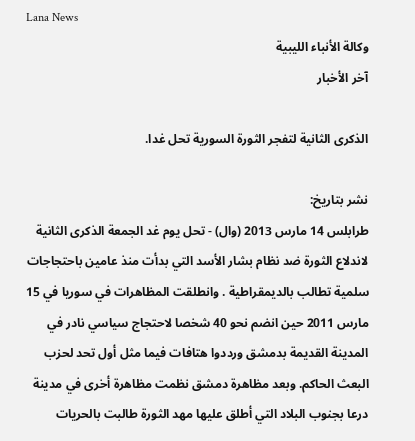Lana News
وكالة الأنباء الليبية
آخر الأخبار

الذكرى الثانية لتفجر الثورة السورية تحل غدا.

نشر بتاريخ:
طرابلس 14 مارس 2013 (وال) - تحل يوم غد الجمعة الذكرى الثانية لاندلاع الثورة ضد نظام بشار الأسد التي بدأت منذ عامين باحتجاجات سلمية تطالب بالديمقراطية . وانطلقت المظاهرات في سوريا في 15 مارس 2011 حين انضم نحو 40 شخصا لاحتجاج سياسي نادر في المدينة القديمة بدمشق ورددوا هتافات فيما مثل أول تحد لحزب البعث الحاكم. وبعد مظاهرة دمشق نظمت مظاهرة أخرى في مدينة درعا بجنوب البلاد التي أطلق عليها مهد الثورة طالبت بالحريات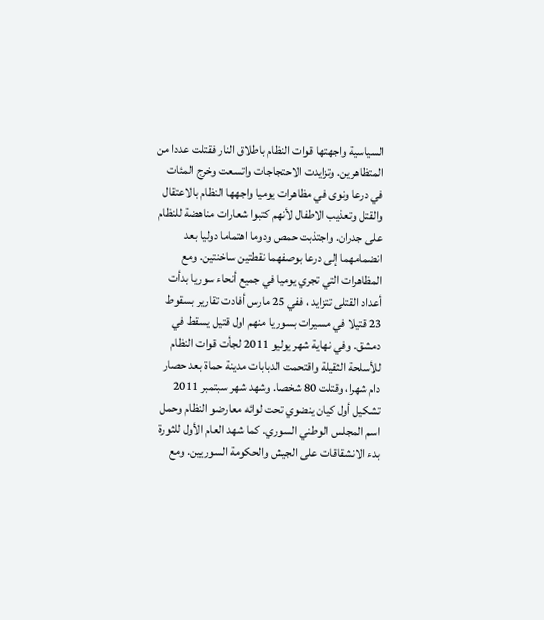السياسية واجهتها قوات النظام باطلاق النار فقتلت عددا من المتظاهرين. وتزايدت الاحتجاجات واتسعت وخرج المئات في درعا ونوى في مظاهرات يوميا واجهها النظام بالاعتقال والقتل وتعذيب الاطفال لأنهم كتبوا شعارات مناهضة للنظام على جدران. واجتذبت حمص ودوما اهتماما دوليا بعد انضمامهما إلى درعا بوصفهما نقطتين ساخنتين. ومع المظاهرات التي تجري يوميا في جميع أنحاء سوريا بدأت أعداد القتلى تتزايد ، ففي 25 مارس أفادت تقارير بسقوط 23 قتيلا في مسيرات بسوريا منهم اول قتيل يسقط في دمشق. وفي نهاية شهر يوليو 2011 لجأت قوات النظام للأسلحة الثقيلة واقتحمت الدبابات مدينة حماة بعد حصار دام شهرا، وقتلت 80 شخصا. وشهد شهر سبتمبر 2011 تشكيل أول كيان ينضوي تحت لوائه معارضو النظام وحمل اسم المجلس الوطني السوري. كما شهد العام الأول للثورة بدء الانشقاقات على الجيش والحكومة السوريين. ومع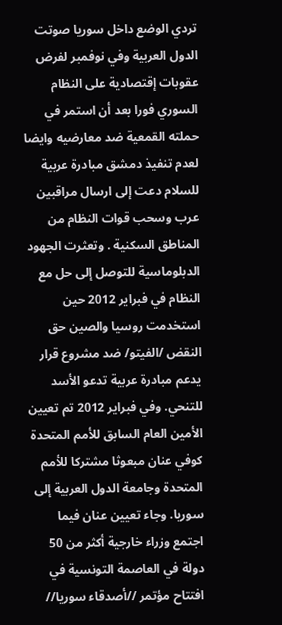تردي الوضع داخل سوريا صوتت الدول العربية وفي نوفمبر لفرض عقوبات إقتصادية على النظام السوري فورا بعد أن استمر في حملته القمعية ضد معارضيه وايضا لعدم تنفيذ دمشق مبادرة عربية للسلام دعت إلى ارسال مراقبين عرب وسحب قوات النظام من المناطق السكنية . وتعثرت الجهود الدبلوماسية للتوصل إلى حل مع النظام في فبراير 2012 حين استخدمت روسيا والصين حق النقض /الفيتو/ ضد مشروع قرار يدعم مبادرة عربية تدعو الأسد للتنحي. وفي فبراير 2012 تم تعيين الأمين العام السابق للأمم المتحدة كوفي عنان مبعوثا مشتركا للأمم المتحدة وجامعة الدول العربية إلى سوريا. وجاء تعيين عنان فيما اجتمع وزراء خارجية أكثر من 50 دولة في العاصمة التونسية في افتتاح مؤتمر //أصدقاء سوريا//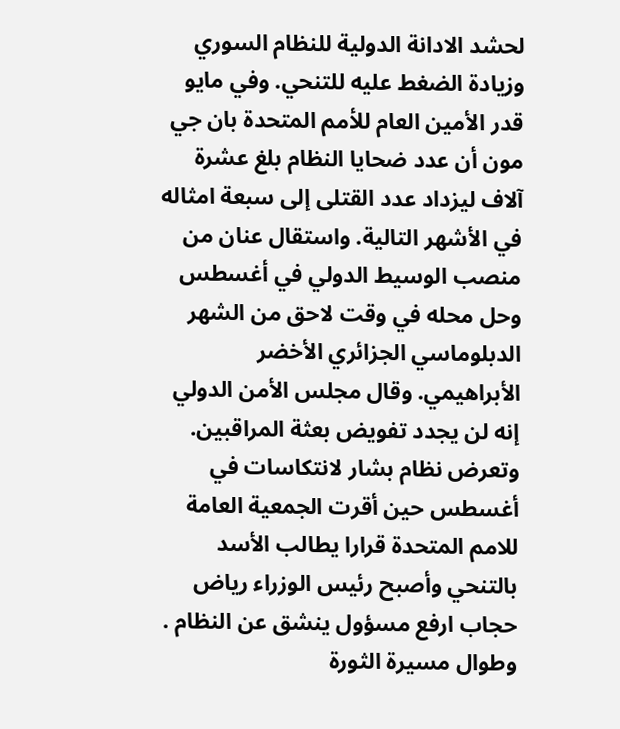لحشد الادانة الدولية للنظام السوري وزيادة الضغط عليه للتنحي. وفي مايو قدر الأمين العام للأمم المتحدة بان جي مون أن عدد ضحايا النظام بلغ عشرة آلاف ليزداد عدد القتلى إلى سبعة امثاله في الأشهر التالية. واستقال عنان من منصب الوسيط الدولي في أغسطس وحل محله في وقت لاحق من الشهر الدبلوماسي الجزائري الأخضر الأبراهيمي. وقال مجلس الأمن الدولي إنه لن يجدد تفويض بعثة المراقبين. وتعرض نظام بشار لانتكاسات في أغسطس حين أقرت الجمعية العامة للامم المتحدة قرارا يطالب الأسد بالتنحي وأصبح رئيس الوزراء رياض حجاب ارفع مسؤول ينشق عن النظام . وطوال مسيرة الثورة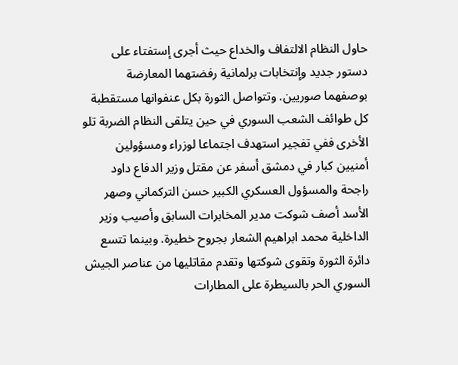حاول النظام الالتفاف والخداع حيث أجرى إستفتاء على دستور جديد وإنتخابات برلمانية رفضتهما المعارضة بوصفهما صوريين. وتتواصل الثورة بكل عنفوانها مستقطبة كل طوائف الشعب السوري في حين يتلقى النظام الضربة تلو الأخرى ففي تفجير استهدف اجتماعا لوزراء ومسؤولين أمنيين كبار في دمشق أسفر عن مقتل وزير الدفاع داود راجحة والمسؤول العسكري الكبير حسن التركماني وصهر الأسد أصف شوكت مدير المخابرات السابق وأصيب وزير الداخلية محمد ابراهيم الشعار بجروح خطيرة. وبينما تتسع دائرة الثورة وتقوى شوكتها وتقدم مقاتليها من عناصر الجيش السوري الحر بالسيطرة على المطارات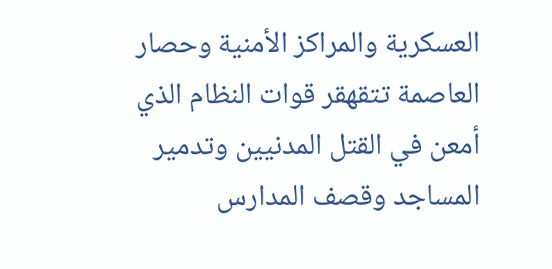العسكرية والمراكز الأمنية وحصار العاصمة تتقهقر قوات النظام الذي أمعن في القتل المدنيين وتدمير المساجد وقصف المدارس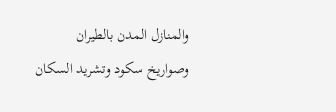والمنازل المدن بالطيران وصواريخ سكود وتشريد السكان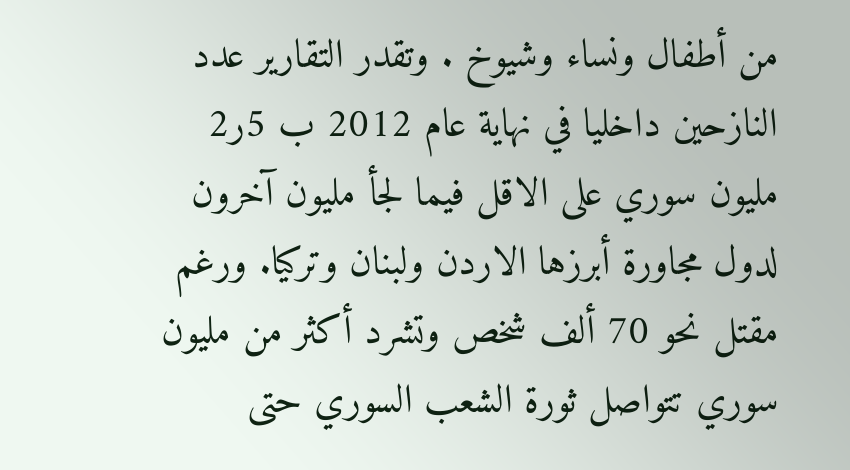من أطفال ونساء وشيوخ . وتقدر التقارير عدد النازحين داخليا في نهاية عام 2012 ب 5ر2 مليون سوري على الاقل فيما لجأ مليون آخرون لدول مجاورة أبرزها الاردن ولبنان وتركيا. ورغم مقتل نحو 70 ألف شخص وتشرد أكثر من مليون سوري تتواصل ثورة الشعب السوري حتى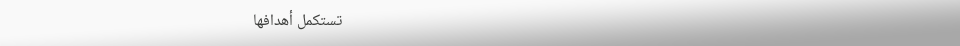تستكمل أهدافها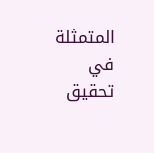المتمثلة في تحقيق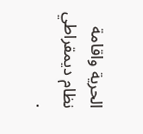الحرية واقامة نظام ديمقراطي .